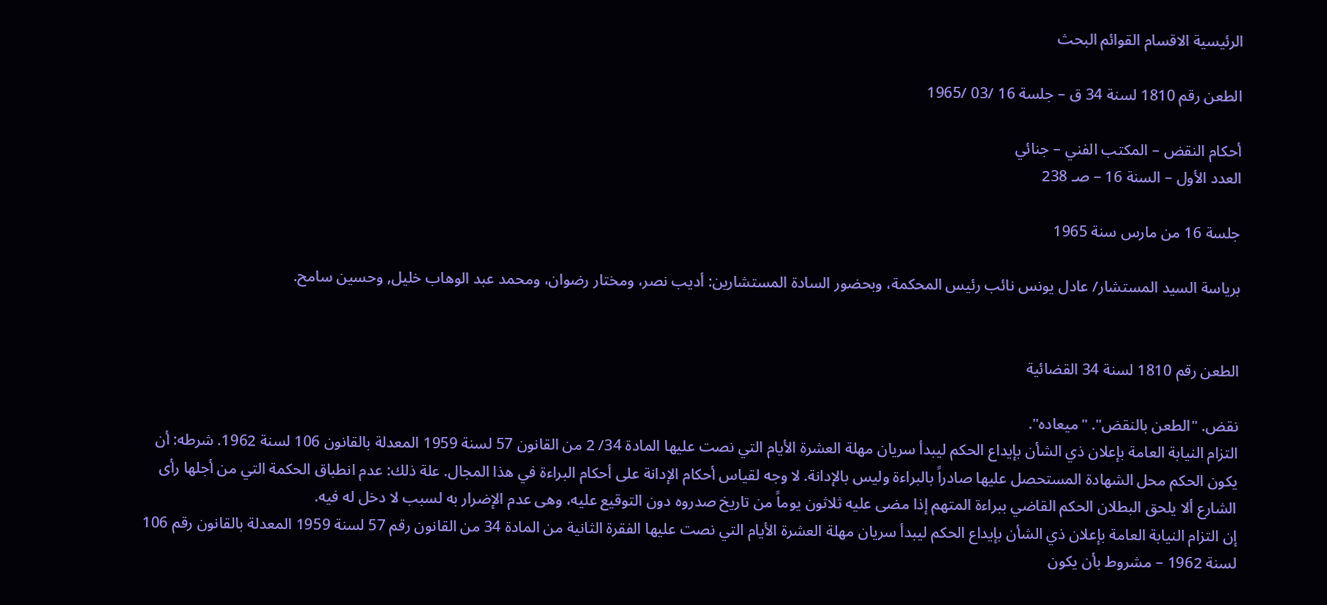الرئيسية الاقسام القوائم البحث

الطعن رقم 1810 لسنة 34 ق – جلسة 16 /03 /1965

أحكام النقض – المكتب الفني – جنائي
العدد الأول – السنة 16 – صـ 238

جلسة 16 من مارس سنة 1965

برياسة السيد المستشار/ عادل يونس نائب رئيس المحكمة، وبحضور السادة المستشارين: أديب نصر، ومختار رضوان، ومحمد عبد الوهاب خليل, وحسين سامح.


الطعن رقم 1810 لسنة 34 القضائية

نقض. "الطعن بالنقض". "ميعاده".
التزام النيابة العامة بإعلان ذي الشأن بإيداع الحكم ليبدأ سريان مهلة العشرة الأيام التي نصت عليها المادة 34/ 2 من القانون 57 لسنة 1959 المعدلة بالقانون 106 لسنة 1962. شرطه: أن يكون الحكم محل الشهادة المستحصل عليها صادراً بالبراءة وليس بالإدانة. لا وجه لقياس أحكام الإدانة على أحكام البراءة في هذا المجال. علة ذلك: عدم انطباق الحكمة التي من أجلها رأى الشارع ألا يلحق البطلان الحكم القاضي ببراءة المتهم إذا مضى عليه ثلاثون يوماً من تاريخ صدروه دون التوقيع عليه، وهى عدم الإضرار به لسبب لا دخل له فيه.
إن التزام النيابة العامة بإعلان ذي الشأن بإيداع الحكم ليبدأ سريان مهلة العشرة الأيام التي نصت عليها الفقرة الثانية من المادة 34 من القانون رقم 57 لسنة 1959 المعدلة بالقانون رقم 106 لسنة 1962 – مشروط بأن يكون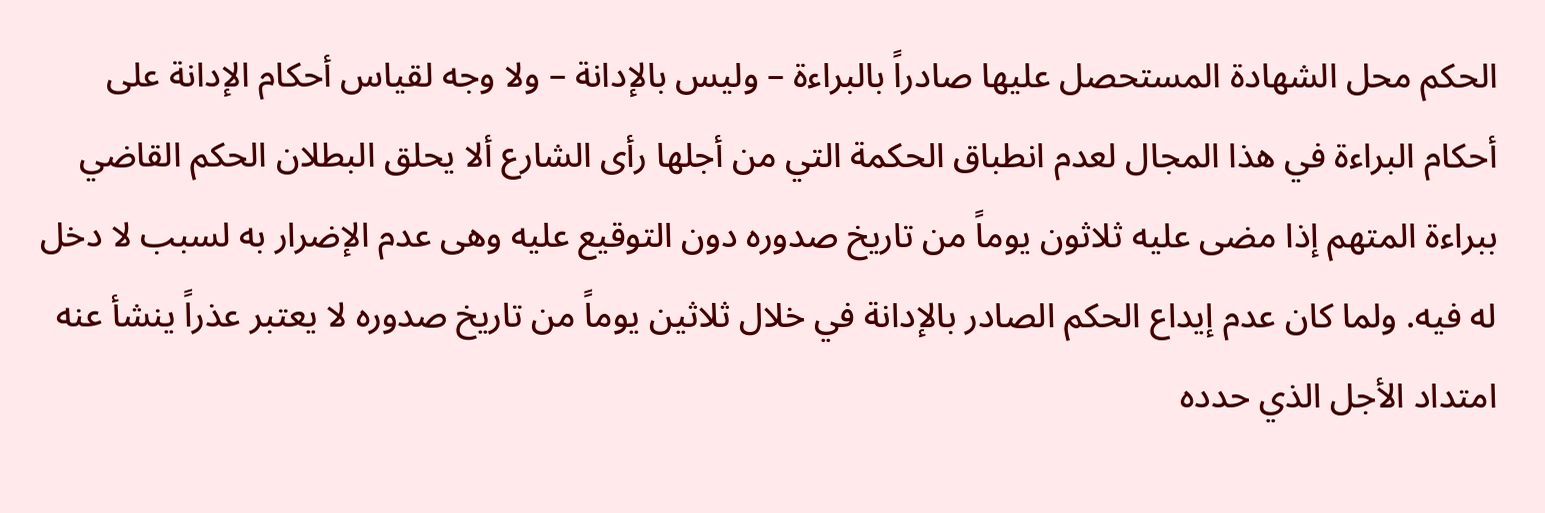الحكم محل الشهادة المستحصل عليها صادراً بالبراءة – وليس بالإدانة – ولا وجه لقياس أحكام الإدانة على أحكام البراءة في هذا المجال لعدم انطباق الحكمة التي من أجلها رأى الشارع ألا يحلق البطلان الحكم القاضي ببراءة المتهم إذا مضى عليه ثلاثون يوماً من تاريخ صدوره دون التوقيع عليه وهى عدم الإضرار به لسبب لا دخل له فيه. ولما كان عدم إيداع الحكم الصادر بالإدانة في خلال ثلاثين يوماً من تاريخ صدوره لا يعتبر عذراً ينشأ عنه امتداد الأجل الذي حدده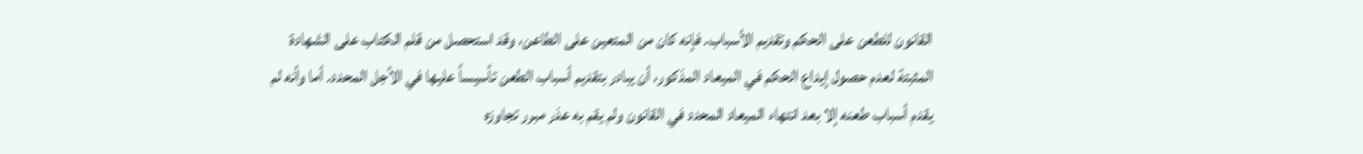القانون للطعن على الحكم وتقديم الأسباب. فإنه كان من المتعين على الطاعن، وقد استحصل من قلم الكتاب على الشهادة المثبتة لعدم حصول إيداع الحكم في الميعاد المذكور، أن يبادر بتقديم أسباب الطعن تأسيساً عليها في الأجل المحدد. أما وأنه لم يقدم أسباب طعنه إلا بعد انتهاء الميعاد المحدد في القانون ولم يقم به عذر مبرر تجاوزه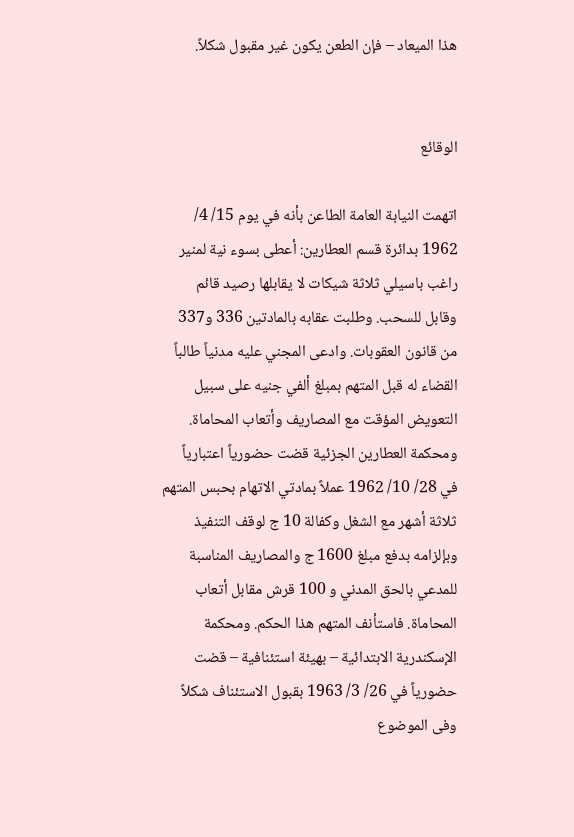هذا الميعاد – فإن الطعن يكون غير مقبول شكلاً.


الوقائع

اتهمت النيابة العامة الطاعن بأنه في يوم 15/ 4/ 1962 بدائرة قسم العطارين: أعطى بسوء نية لمنير راغب باسيلي ثلاثة شيكات لا يقابلها رصيد قائم وقابل للسحب. وطلبت عقابه بالمادتين 336 و337 من قانون العقوبات. وادعى المجني عليه مدنياً طالباً القضاء له قبل المتهم بمبلغ ألفي جنيه على سبيل التعويض المؤقت مع المصاريف وأتعاب المحاماة. ومحكمة العطارين الجزئية قضت حضورياً اعتبارياً في 28/ 10/ 1962 عملاً بمادتي الاتهام بحبس المتهم ثلاثة أشهر مع الشغل وكفالة 10 ج لوقف التنفيذ وبإلزامه بدفع مبلغ 1600 ج والمصاريف المناسبة للمدعي بالحق المدني و 100 قرش مقابل أتعاب المحاماة. فاستأنف المتهم هذا الحكم. ومحكمة الإسكندرية الابتدائية – بهيئة استئنافية – قضت حضورياً في 26/ 3/ 1963 بقبول الاستئناف شكلاً وفى الموضوع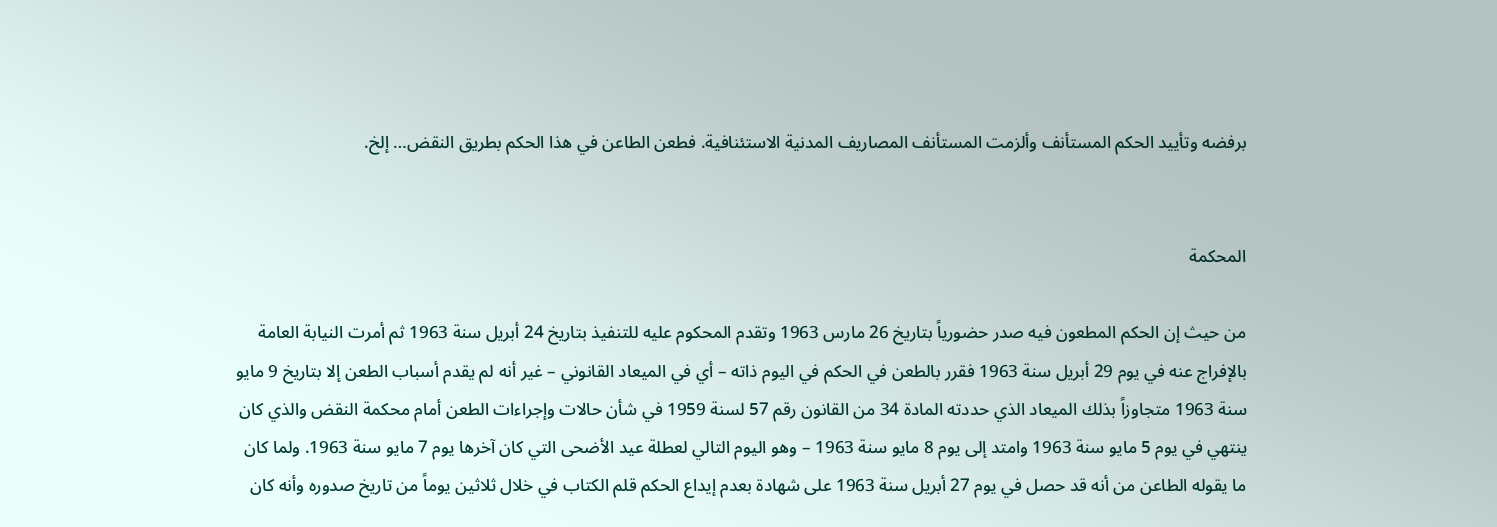برفضه وتأييد الحكم المستأنف وألزمت المستأنف المصاريف المدنية الاستئنافية. فطعن الطاعن في هذا الحكم بطريق النقض… إلخ.


المحكمة

من حيث إن الحكم المطعون فيه صدر حضورياً بتاريخ 26 مارس 1963 وتقدم المحكوم عليه للتنفيذ بتاريخ 24 أبريل سنة 1963 ثم أمرت النيابة العامة بالإفراج عنه في يوم 29 أبريل سنة 1963 فقرر بالطعن في الحكم في اليوم ذاته – أي في الميعاد القانوني – غير أنه لم يقدم أسباب الطعن إلا بتاريخ 9 مايو سنة 1963 متجاوزاً بذلك الميعاد الذي حددته المادة 34 من القانون رقم 57 لسنة 1959 في شأن حالات وإجراءات الطعن أمام محكمة النقض والذي كان ينتهي في يوم 5 مايو سنة 1963 وامتد إلى يوم 8 مايو سنة 1963 – وهو اليوم التالي لعطلة عيد الأضحى التي كان آخرها يوم 7 مايو سنة 1963. ولما كان ما يقوله الطاعن من أنه قد حصل في يوم 27 أبريل سنة 1963 على شهادة بعدم إيداع الحكم قلم الكتاب في خلال ثلاثين يوماً من تاريخ صدوره وأنه كان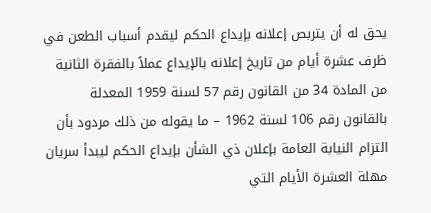يحق له أن يتربص إعلانه بإيداع الحكم ليقدم أسباب الطعن في ظرف عشرة أيام من تاريخ إعلانه بالإيداع عملاً بالفقرة الثانية من المادة 34 من القانون رقم 57 لسنة 1959 المعدلة بالقانون رقم 106 لسنة 1962 – ما يقوله من ذلك مردود بأن التزام النيابة العامة بإعلان ذي الشأن بإيداع الحكم ليبدأ سريان مهلة العشرة الأيام التي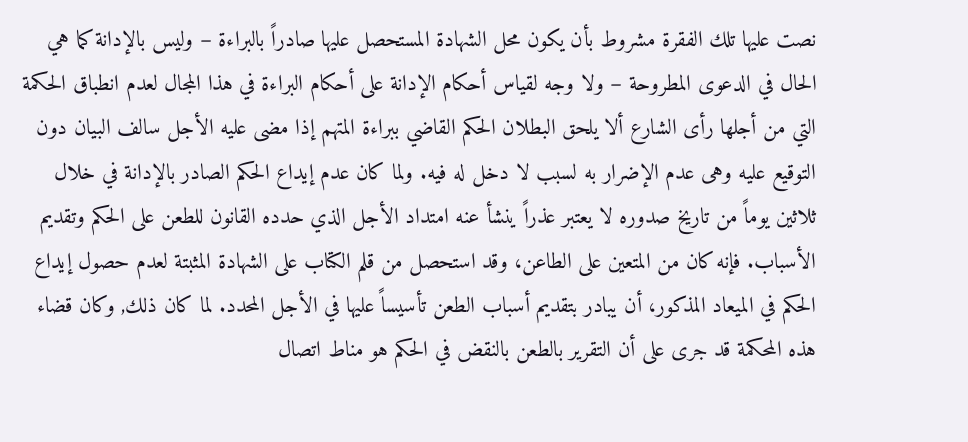نصت عليها تلك الفقرة مشروط بأن يكون محل الشهادة المستحصل عليها صادراً بالبراءة – وليس بالإدانة كما هي الحال في الدعوى المطروحة – ولا وجه لقياس أحكام الإدانة على أحكام البراءة في هذا المجال لعدم انطباق الحكمة التي من أجلها رأى الشارع ألا يلحق البطلان الحكم القاضي ببراءة المتهم إذا مضى عليه الأجل سالف البيان دون التوقيع عليه وهى عدم الإضرار به لسبب لا دخل له فيه. ولما كان عدم إيداع الحكم الصادر بالإدانة في خلال ثلاثين يوماً من تاريخ صدوره لا يعتبر عذراً ينشأ عنه امتداد الأجل الذي حدده القانون للطعن على الحكم وتقديم الأسباب. فإنه كان من المتعين على الطاعن، وقد استحصل من قلم الكتاب على الشهادة المثبتة لعدم حصول إيداع الحكم في الميعاد المذكور، أن يبادر بتقديم أسباب الطعن تأسيساً عليها في الأجل المحدد. لما كان ذلك, وكان قضاء هذه المحكمة قد جرى على أن التقرير بالطعن بالنقض في الحكم هو مناط اتصال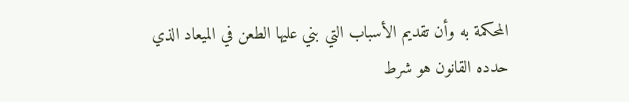المحكمة به وأن تقديم الأسباب التي بني عليها الطعن في الميعاد الذي حدده القانون هو شرط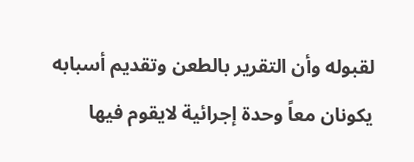لقبوله وأن التقرير بالطعن وتقديم أسبابه يكونان معاً وحدة إجرائية لايقوم فيها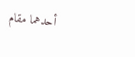أحدهما مقام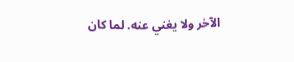الآخر ولا يغني عنه. لما كان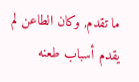ما تقدم, وكان الطاعن لم يقدم أسباب طعنه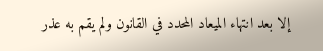إلا بعد انتهاء الميعاد المحدد في القانون ولم يقم به عذر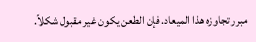مبرر تجاوزه هذا الميعاد. فإن الطعن يكون غير مقبول شكلاً.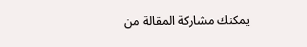يمكنك مشاركة المقالة من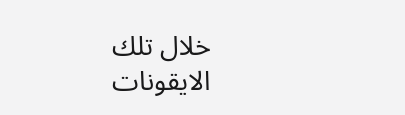خلال تلك الايقونات